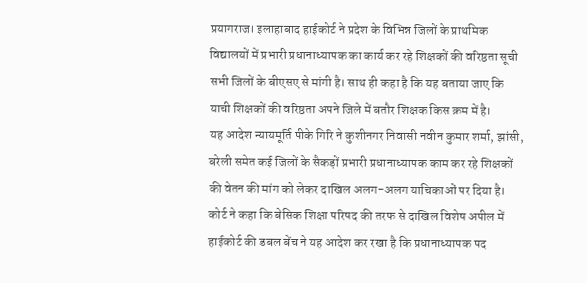प्रयागराज। इलाहाबाद हाईकोर्ट ने प्रदेश के विभिन्न जिलों के प्राथमिक विद्यालयों में प्रभारी प्रधानाध्यापक का कार्य कर रहे शिक्षकों की वरिष्ठता सूची सभी जिलों के बीएसए से मांगी है। साथ ही कहा है कि यह बताया जाए कि याची शिक्षकों की वरिष्ठता अपने जिले में बतौर शिक्षक किस क्रम में है।
यह आदेश न्यायमूर्ति पीके गिरि ने कुशीनगर निवासी नवीन कुमार शर्मा, झांसी, बरेली समेत कई जिलों के सैकड़ों प्रभारी प्रधानाध्यापक काम कर रहे शिक्षकों की वेतन की मांग को लेकर दाखिल अलग-अलग याचिकाओं पर दिया है। कोर्ट ने कहा कि बेसिक शिक्षा परिषद की तरफ से दाखिल विशेष अपील में हाईकोर्ट की डबल बेंच ने यह आदेश कर रखा है कि प्रधानाध्यापक पद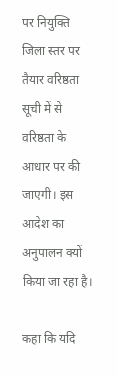पर नियुक्ति जिला स्तर पर तैयार वरिष्ठता सूची में से वरिष्ठता के आधार पर की जाएगी। इस आदेश का अनुपालन क्यों किया जा रहा है।

कहा कि यदि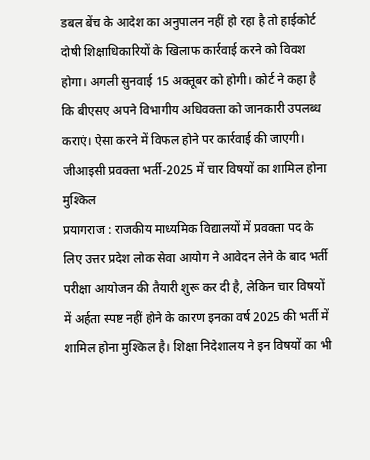डबल बेंच के आदेश का अनुपालन नहीं हो रहा है तो हाईकोर्ट दोषी शिक्षाधिकारियों के खिलाफ कार्रवाई करने को विवश होगा। अगली सुनवाई 15 अक्तूबर को होगी। कोर्ट ने कहा है कि बीएसए अपने विभागीय अधिवक्ता को जानकारी उपलब्ध कराएं। ऐसा करने में विफल होने पर कार्रवाई की जाएगी।
जीआइसी प्रवक्ता भर्ती-2025 में चार विषयों का शामिल होना मुश्किल
प्रयागराज : राजकीय माध्यमिक विद्यालयों में प्रवक्ता पद के लिए उत्तर प्रदेश लोक सेवा आयोग ने आवेदन लेने के बाद भर्ती परीक्षा आयोजन की तैयारी शुरू कर दी है, लेकिन चार विषयों में अर्हता स्पष्ट नहीं होने के कारण इनका वर्ष 2025 की भर्ती में शामिल होना मुश्किल है। शिक्षा निदेशालय ने इन विषयों का भी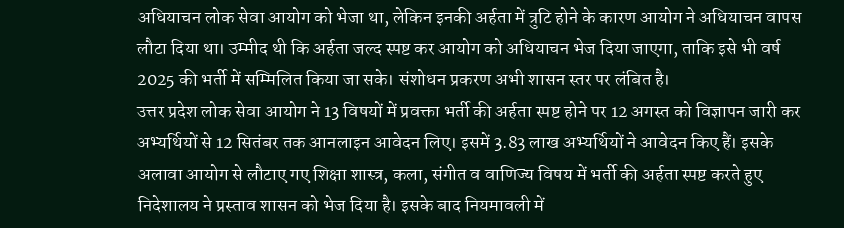अधियाचन लोक सेवा आयोग को भेजा था, लेकिन इनकी अर्हता में त्रुटि होने के कारण आयोग ने अधियाचन वापस लौटा दिया था। उम्मीद थी कि अर्हता जल्द स्पष्ट कर आयोग को अधियाचन भेज दिया जाएगा, ताकि इसे भी वर्ष 2025 की भर्ती में सम्मिलित किया जा सके। संशोधन प्रकरण अभी शासन स्तर पर लंबित है।
उत्तर प्रदेश लोक सेवा आयोग ने 13 विषयों में प्रवक्ता भर्ती की अर्हता स्पष्ट होने पर 12 अगस्त को विज्ञापन जारी कर अभ्यर्थियों से 12 सितंबर तक आनलाइन आवेदन लिए। इसमें 3.83 लाख अभ्यर्थियों ने आवेदन किए हैं। इसके अलावा आयोग से लौटाए गए शिक्षा शास्त्र, कला, संगीत व वाणिज्य विषय में भर्ती की अर्हता स्पष्ट करते हुए निदेशालय ने प्रस्ताव शासन को भेज दिया है। इसके बाद नियमावली में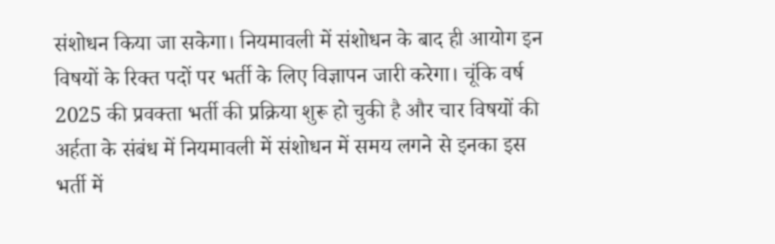संशोधन किया जा सकेगा। नियमावली में संशोधन के बाद ही आयोग इन विषयों के रिक्त पदों पर भर्ती के लिए विज्ञापन जारी करेगा। चूंकि वर्ष 2025 की प्रवक्ता भर्ती की प्रक्रिया शुरू हो चुकी है और चार विषयों की अर्हता के संबंध में नियमावली में संशोधन में समय लगने से इनका इस भर्ती में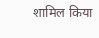शामिल किया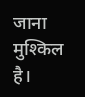जाना मुश्किल है।